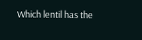Which lentil has the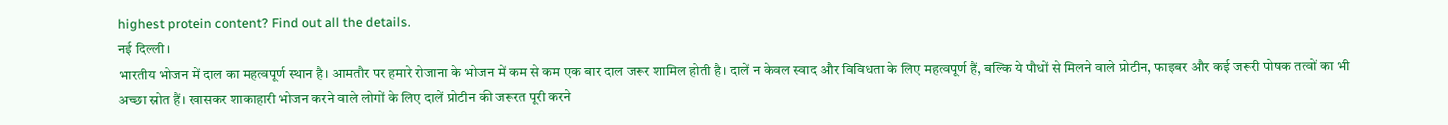highest protein content? Find out all the details.
नई दिल्ली।
भारतीय भोजन में दाल का महत्वपूर्ण स्थान है। आमतौर पर हमारे रोजाना के भोजन में कम से कम एक बार दाल जरूर शामिल होती है। दालें न केवल स्वाद और विविधता के लिए महत्वपूर्ण हैं, बल्कि ये पौधों से मिलने वाले प्रोटीन, फाइबर और कई जरूरी पोषक तत्वों का भी अच्छा स्रोत हैं। खासकर शाकाहारी भोजन करने वाले लोगों के लिए दालें प्रोटीन की जरूरत पूरी करने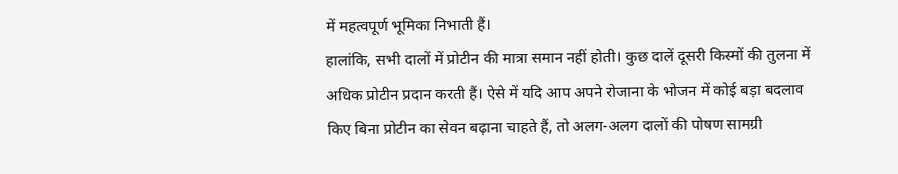में महत्वपूर्ण भूमिका निभाती हैं।
हालांकि, सभी दालों में प्रोटीन की मात्रा समान नहीं होती। कुछ दालें दूसरी किस्मों की तुलना में अधिक प्रोटीन प्रदान करती हैं। ऐसे में यदि आप अपने रोजाना के भोजन में कोई बड़ा बदलाव किए बिना प्रोटीन का सेवन बढ़ाना चाहते हैं, तो अलग-अलग दालों की पोषण सामग्री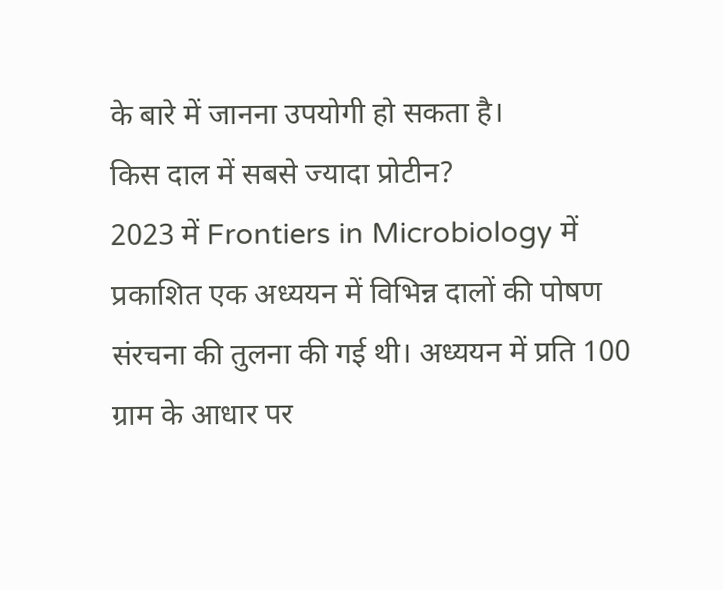के बारे में जानना उपयोगी हो सकता है।
किस दाल में सबसे ज्यादा प्रोटीन?
2023 में Frontiers in Microbiology में प्रकाशित एक अध्ययन में विभिन्न दालों की पोषण संरचना की तुलना की गई थी। अध्ययन में प्रति 100 ग्राम के आधार पर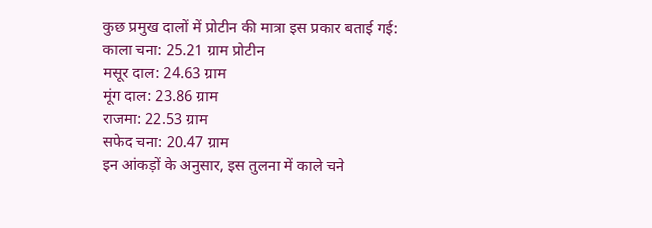कुछ प्रमुख दालों में प्रोटीन की मात्रा इस प्रकार बताई गई:
काला चना: 25.21 ग्राम प्रोटीन
मसूर दाल: 24.63 ग्राम
मूंग दाल: 23.86 ग्राम
राजमा: 22.53 ग्राम
सफेद चना: 20.47 ग्राम
इन आंकड़ों के अनुसार, इस तुलना में काले चने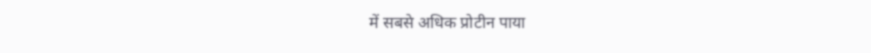में सबसे अधिक प्रोटीन पाया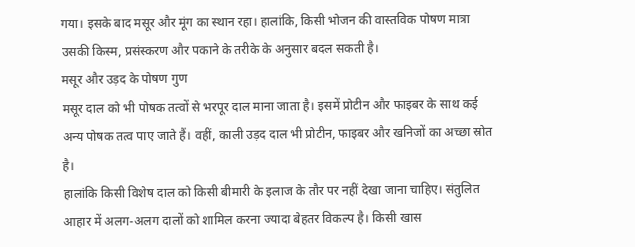गया। इसके बाद मसूर और मूंग का स्थान रहा। हालांकि, किसी भोजन की वास्तविक पोषण मात्रा उसकी किस्म, प्रसंस्करण और पकाने के तरीके के अनुसार बदल सकती है।
मसूर और उड़द के पोषण गुण
मसूर दाल को भी पोषक तत्वों से भरपूर दाल माना जाता है। इसमें प्रोटीन और फाइबर के साथ कई अन्य पोषक तत्व पाए जाते हैं। वहीं, काली उड़द दाल भी प्रोटीन, फाइबर और खनिजों का अच्छा स्रोत है।
हालांकि किसी विशेष दाल को किसी बीमारी के इलाज के तौर पर नहीं देखा जाना चाहिए। संतुलित आहार में अलग-अलग दालों को शामिल करना ज्यादा बेहतर विकल्प है। किसी खास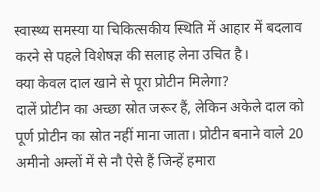स्वास्थ्य समस्या या चिकित्सकीय स्थिति में आहार में बदलाव करने से पहले विशेषज्ञ की सलाह लेना उचित है।
क्या केवल दाल खाने से पूरा प्रोटीन मिलेगा?
दालें प्रोटीन का अच्छा स्रोत जरूर हैं, लेकिन अकेले दाल को पूर्ण प्रोटीन का स्रोत नहीं माना जाता। प्रोटीन बनाने वाले 20 अमीनो अम्लों में से नौ ऐसे हैं जिन्हें हमारा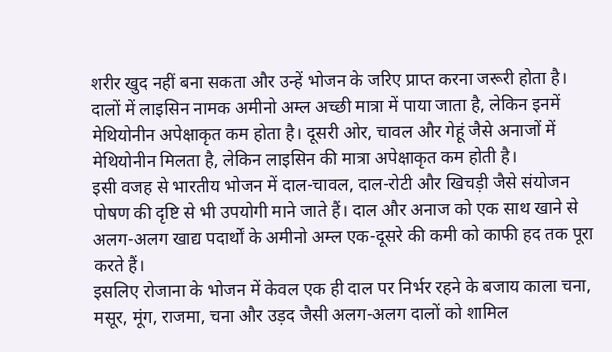शरीर खुद नहीं बना सकता और उन्हें भोजन के जरिए प्राप्त करना जरूरी होता है।
दालों में लाइसिन नामक अमीनो अम्ल अच्छी मात्रा में पाया जाता है, लेकिन इनमें मेथियोनीन अपेक्षाकृत कम होता है। दूसरी ओर, चावल और गेहूं जैसे अनाजों में मेथियोनीन मिलता है, लेकिन लाइसिन की मात्रा अपेक्षाकृत कम होती है।
इसी वजह से भारतीय भोजन में दाल-चावल, दाल-रोटी और खिचड़ी जैसे संयोजन पोषण की दृष्टि से भी उपयोगी माने जाते हैं। दाल और अनाज को एक साथ खाने से अलग-अलग खाद्य पदार्थों के अमीनो अम्ल एक-दूसरे की कमी को काफी हद तक पूरा करते हैं।
इसलिए रोजाना के भोजन में केवल एक ही दाल पर निर्भर रहने के बजाय काला चना, मसूर, मूंग, राजमा, चना और उड़द जैसी अलग-अलग दालों को शामिल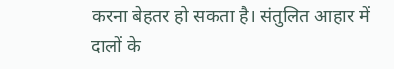करना बेहतर हो सकता है। संतुलित आहार में दालों के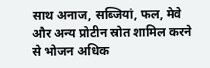साथ अनाज, सब्जियां, फल, मेवे और अन्य प्रोटीन स्रोत शामिल करने से भोजन अधिक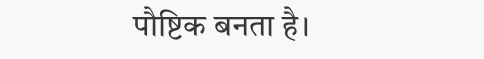पौष्टिक बनता है।